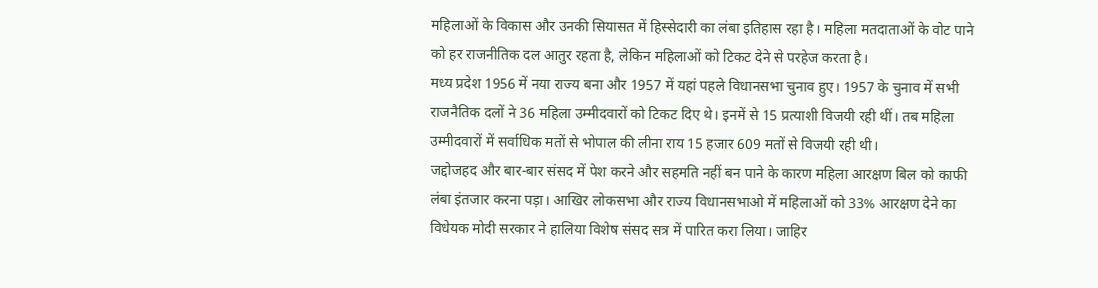महिलाओं के विकास और उनकी सियासत में हिस्सेदारी का लंबा इतिहास रहा है। महिला मतदाताओं के वोट पाने को हर राजनीतिक दल आतुर रहता है, लेकिन महिलाओं को टिकट देने से परहेज करता है।
मध्य प्रदेश 1956 में नया राज्य बना और 1957 में यहां पहले विधानसभा चुनाव हुए। 1957 के चुनाव में सभी राजनैतिक दलों ने 36 महिला उम्मीदवारों को टिकट दिए थे। इनमें से 15 प्रत्याशी विजयी रही थीं। तब महिला उम्मीदवारों में सर्वाधिक मतों से भोपाल की लीना राय 15 हजार 609 मतों से विजयी रही थी।
जद्दोजहद और बार-बार संसद में पेश करने और सहमति नहीं बन पाने के कारण महिला आरक्षण बिल को काफी लंबा इंतजार करना पड़ा। आखिर लोकसभा और राज्य विधानसभाओ में महिलाओं को 33% आरक्षण देने का विधेयक मोदी सरकार ने हालिया विशेष संसद सत्र में पारित करा लिया। जाहिर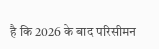है कि 2026 के बाद परिसीमन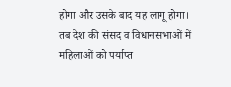होगा और उसके बाद यह लागू होगा। तब देश की संसद व विधानसभाओं में महिलाओं को पर्याप्त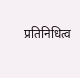प्रतिनिधित्व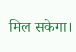मिल सकेगा।